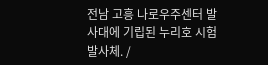전남 고흥 나로우주센터 발사대에 기립된 누리호 시험발사체. /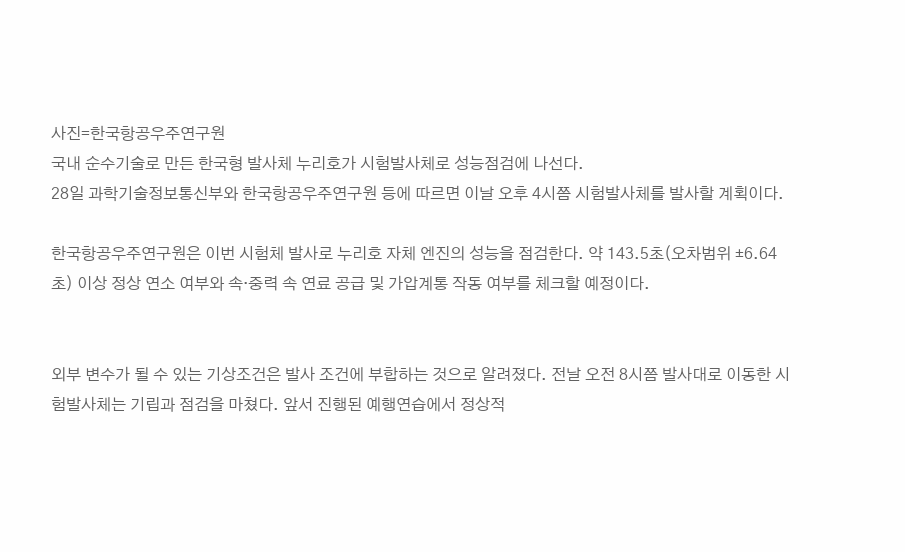사진=한국항공우주연구원
국내 순수기술로 만든 한국형 발사체 누리호가 시험발사체로 성능점검에 나선다.
28일 과학기술정보통신부와 한국항공우주연구원 등에 따르면 이날 오후 4시쯤 시험발사체를 발사할 계획이다.

한국항공우주연구원은 이번 시험체 발사로 누리호 자체 엔진의 성능을 점검한다. 약 143.5초(오차범위 ±6.64초) 이상 정상 연소 여부와 속·중력 속 연료 공급 및 가압계통 작동 여부를 체크할 예정이다.


외부 변수가 될 수 있는 기상조건은 발사 조건에 부합하는 것으로 알려졌다. 전날 오전 8시쯤 발사대로 이동한 시험발사체는 기립과 점검을 마쳤다. 앞서 진행된 예행연습에서 정상적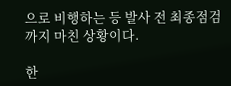으로 비행하는 등 발사 전 최종점검까지 마친 상황이다.

한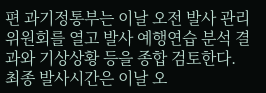편 과기정통부는 이날 오전 발사 관리위원회를 열고 발사 예행연습 분석 결과와 기상상황 등을 종합 검토한다. 최종 발사시간은 이날 오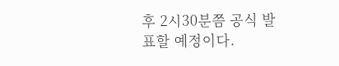후 2시30분쯤 공식 발표할 예정이다.